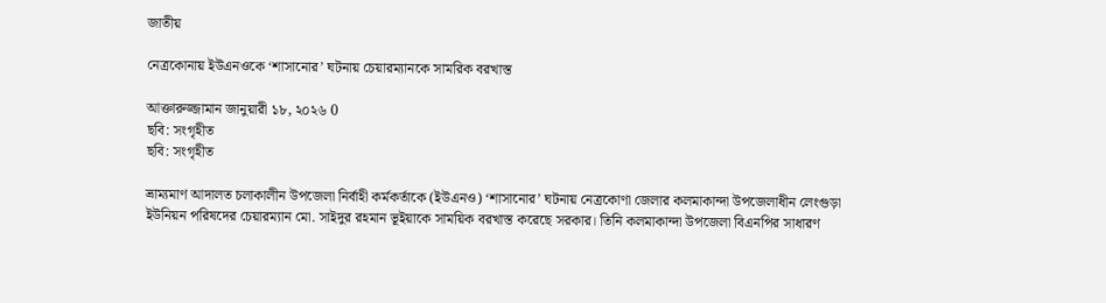জাতীয়

নেত্রকোনায় ইউএনওকে ‘শাসানোর’ ঘটনায় চেয়ারম্যানকে সামরিক বরখাস্ত

আক্তারুজ্জামান জানুয়ারী ১৮, ২০২৬ 0
ছবি: সংগৃহীত
ছবি: সংগৃহীত

ভ্রাম্যমাণ আদালত চলাকালীন উপজেলা নির্বাহী কর্মকর্তাকে (ইউএনও) ‘শাসানোর’ ঘটনায় নেত্রকোণা জেলার কলমাকান্দা উপজেলাধীন লেংগুড়া ইউনিয়ন পরিষদের চেয়ারম্যান মো. সাইদুর রহমান ভূইয়াকে সাময়িক বরখাস্ত করেছে সরকার। তিনি কলমাকান্দা উপজেলা বিএনপির সাধারণ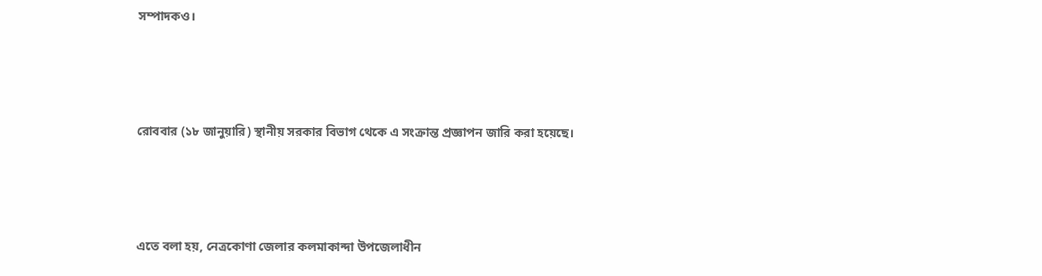সম্পাদকও।



রোববার (১৮ জানুয়ারি) স্থানীয় সরকার বিভাগ থেকে এ সংক্রান্ত প্রজ্ঞাপন জারি করা হয়েছে।



এতে বলা হয়, নেত্রকোণা জেলার কলমাকান্দা উপজেলাধীন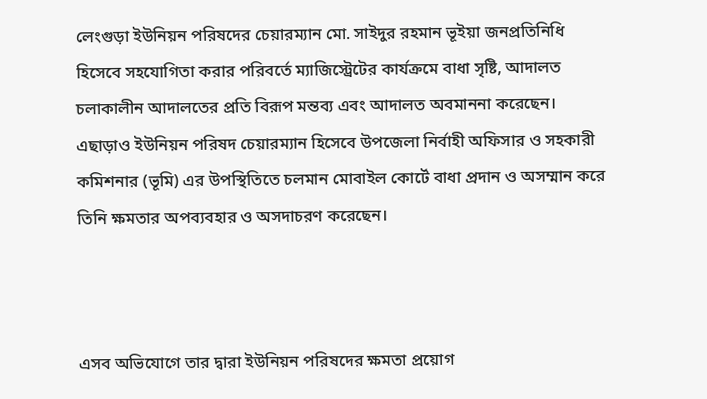লেংগুড়া ইউনিয়ন পরিষদের চেয়ারম্যান মো. সাইদুর রহমান ভূইয়া জনপ্রতিনিধি হিসেবে সহযোগিতা করার পরিবর্তে ম্যাজিস্ট্রেটের কার্যক্রমে বাধা সৃষ্টি, আদালত চলাকালীন আদালতের প্রতি বিরূপ মন্তব্য এবং আদালত অবমাননা করেছেন। এছাড়াও ইউনিয়ন পরিষদ চেয়ারম্যান হিসেবে উপজেলা নির্বাহী অফিসার ও সহকারী কমিশনার (ভূমি) এর উপস্থিতিতে চলমান মোবাইল কোর্টে বাধা প্রদান ও অসম্মান করে তিনি ক্ষমতার অপব্যবহার ও অসদাচরণ করেছেন।



এসব অভিযোগে তার দ্বারা ইউনিয়ন পরিষদের ক্ষমতা প্রয়োগ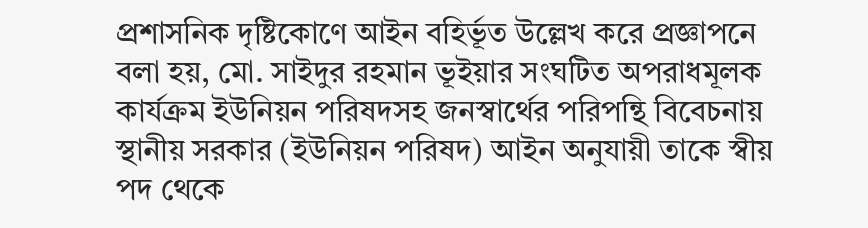প্রশাসনিক দৃষ্টিকোণে আইন বহির্ভূত উল্লেখ করে প্রজ্ঞাপনে বলা হয়, মো. সাইদুর রহমান ভূইয়ার সংঘটিত অপরাধমূলক কার্যক্রম ইউনিয়ন পরিষদসহ জনস্বার্থের পরিপন্থি বিবেচনায় স্থানীয় সরকার (ইউনিয়ন পরিষদ) আইন অনুযায়ী তাকে স্বীয় পদ থেকে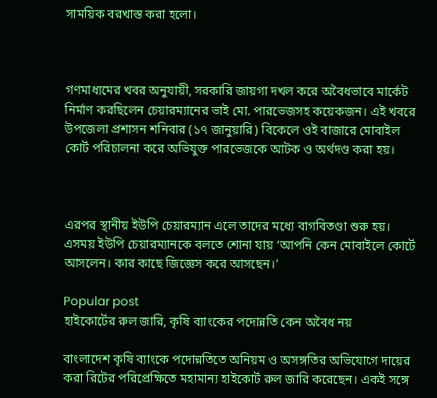সাময়িক বরখাস্ত করা হলো।



গণমাধ্যমের খবর অনুযায়ী, সরকারি জায়গা দখল করে অবৈধভাবে মার্কেট নির্মাণ করছিলেন চেয়ারম্যানের ভাই মো. পারভেজসহ কয়েকজন। এই খবরে উপজেলা প্রশাসন শনিবার (১৭ জানুয়ারি) বিকেলে ওই বাজারে মোবাইল কোর্ট পরিচালনা করে অভিযুক্ত পারভেজকে আটক ও অর্থদণ্ড করা হয়।



এরপর স্থানীয় ইউপি চেয়ারম্যান এলে তাদের মধ্যে বাগবিতণ্ডা শুরু হয়। এসময় ইউপি চেয়ারম্যানকে বলতে শোনা যায় ‘আপনি কেন মোবাইলে কোর্টে আসলেন। কার কাছে জিজ্ঞেস করে আসছেন।’

Popular post
হাইকোর্টের রুল জারি, কৃষি ব্যাংকের পদোন্নতি কেন অবৈধ নয়

বাংলাদেশ কৃষি ব্যাংকে পদোন্নতিতে অনিয়ম ও অসঙ্গতির অভিযোগে দায়ের করা রিটের পরিপ্রেক্ষিতে মহামান্য হাইকোর্ট রুল জারি করেছেন। একই সঙ্গে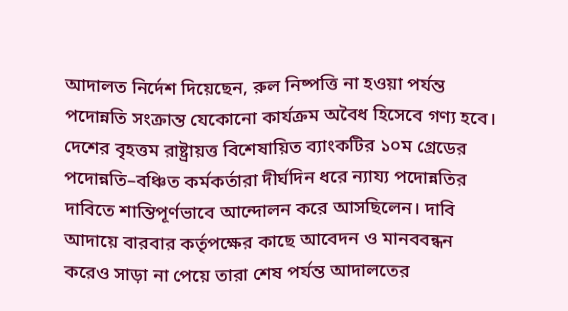আদালত নির্দেশ দিয়েছেন, রুল নিষ্পত্তি না হওয়া পর্যন্ত পদোন্নতি সংক্রান্ত যেকোনো কার্যক্রম অবৈধ হিসেবে গণ্য হবে। দেশের বৃহত্তম রাষ্ট্রায়ত্ত বিশেষায়িত ব্যাংকটির ১০ম গ্রেডের পদোন্নতি–বঞ্চিত কর্মকর্তারা দীর্ঘদিন ধরে ন্যায্য পদোন্নতির দাবিতে শান্তিপূর্ণভাবে আন্দোলন করে আসছিলেন। দাবি আদায়ে বারবার কর্তৃপক্ষের কাছে আবেদন ও মানববন্ধন করেও সাড়া না পেয়ে তারা শেষ পর্যন্ত আদালতের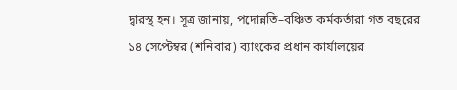দ্বারস্থ হন। সূত্র জানায়, পদোন্নতি–বঞ্চিত কর্মকর্তারা গত বছরের ১৪ সেপ্টেম্বর (শনিবার) ব্যাংকের প্রধান কার্যালয়ের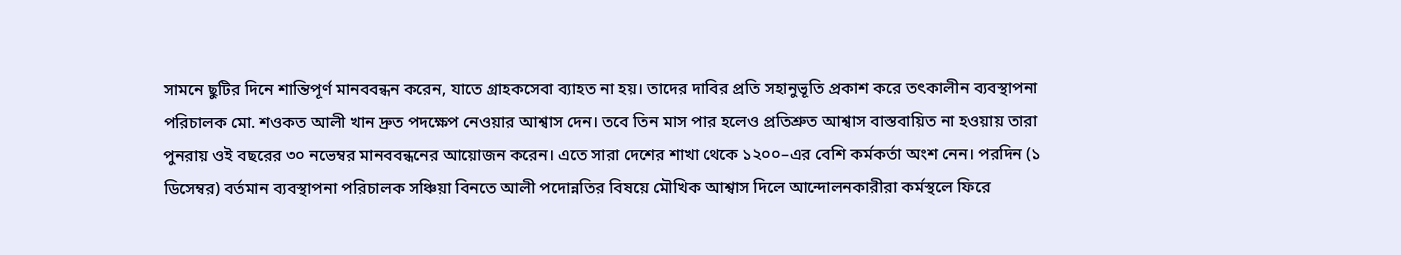সামনে ছুটির দিনে শান্তিপূর্ণ মানববন্ধন করেন, যাতে গ্রাহকসেবা ব্যাহত না হয়। তাদের দাবির প্রতি সহানুভূতি প্রকাশ করে তৎকালীন ব্যবস্থাপনা পরিচালক মো. শওকত আলী খান দ্রুত পদক্ষেপ নেওয়ার আশ্বাস দেন। তবে তিন মাস পার হলেও প্রতিশ্রুত আশ্বাস বাস্তবায়িত না হওয়ায় তারা পুনরায় ওই বছরের ৩০ নভেম্বর মানববন্ধনের আয়োজন করেন। এতে সারা দেশের শাখা থেকে ১২০০–এর বেশি কর্মকর্তা অংশ নেন। পরদিন (১ ডিসেম্বর) বর্তমান ব্যবস্থাপনা পরিচালক সঞ্চিয়া বিনতে আলী পদোন্নতির বিষয়ে মৌখিক আশ্বাস দিলে আন্দোলনকারীরা কর্মস্থলে ফিরে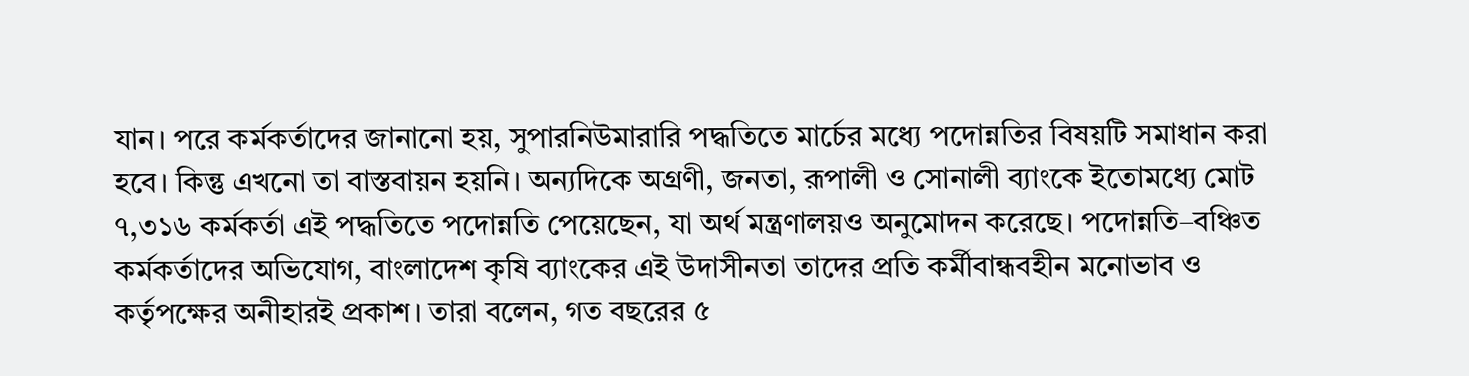যান। পরে কর্মকর্তাদের জানানো হয়, সুপারনিউমারারি পদ্ধতিতে মার্চের মধ্যে পদোন্নতির বিষয়টি সমাধান করা হবে। কিন্তু এখনো তা বাস্তবায়ন হয়নি। অন্যদিকে অগ্রণী, জনতা, রূপালী ও সোনালী ব্যাংকে ইতোমধ্যে মোট ৭,৩১৬ কর্মকর্তা এই পদ্ধতিতে পদোন্নতি পেয়েছেন, যা অর্থ মন্ত্রণালয়ও অনুমোদন করেছে। পদোন্নতি–বঞ্চিত কর্মকর্তাদের অভিযোগ, বাংলাদেশ কৃষি ব্যাংকের এই উদাসীনতা তাদের প্রতি কর্মীবান্ধবহীন মনোভাব ও কর্তৃপক্ষের অনীহারই প্রকাশ। তারা বলেন, গত বছরের ৫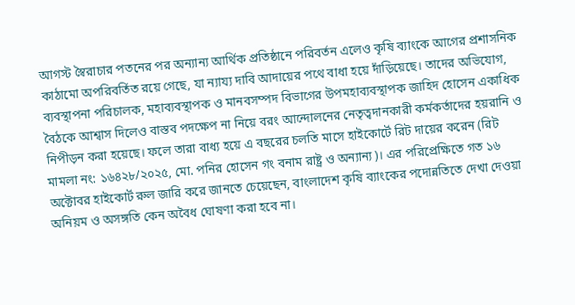আগস্ট স্বৈরাচার পতনের পর অন্যান্য আর্থিক প্রতিষ্ঠানে পরিবর্তন এলেও কৃষি ব্যাংকে আগের প্রশাসনিক কাঠামো অপরিবর্তিত রয়ে গেছে, যা ন্যায্য দাবি আদায়ের পথে বাধা হয়ে দাঁড়িয়েছে। তাদের অভিযোগ, ব্যবস্থাপনা পরিচালক, মহাব্যবস্থাপক ও মানবসম্পদ বিভাগের উপমহাব্যবস্থাপক জাহিদ হোসেন একাধিক বৈঠকে আশ্বাস দিলেও বাস্তব পদক্ষেপ না নিয়ে বরং আন্দোলনের নেতৃত্বদানকারী কর্মকর্তাদের হয়রানি ও নিপীড়ন করা হয়েছে। ফলে তারা বাধ্য হয়ে এ বছরের চলতি মাসে হাইকোর্টে রিট দায়ের করেন (রিট মামলা নং: ১৬৪২৮/২০২৫, মো. পনির হোসেন গং বনাম রাষ্ট্র ও অন্যান্য)। এর পরিপ্রেক্ষিতে গত ১৬ অক্টোবর হাইকোর্ট রুল জারি করে জানতে চেয়েছেন, বাংলাদেশ কৃষি ব্যাংকের পদোন্নতিতে দেখা দেওয়া অনিয়ম ও অসঙ্গতি কেন অবৈধ ঘোষণা করা হবে না।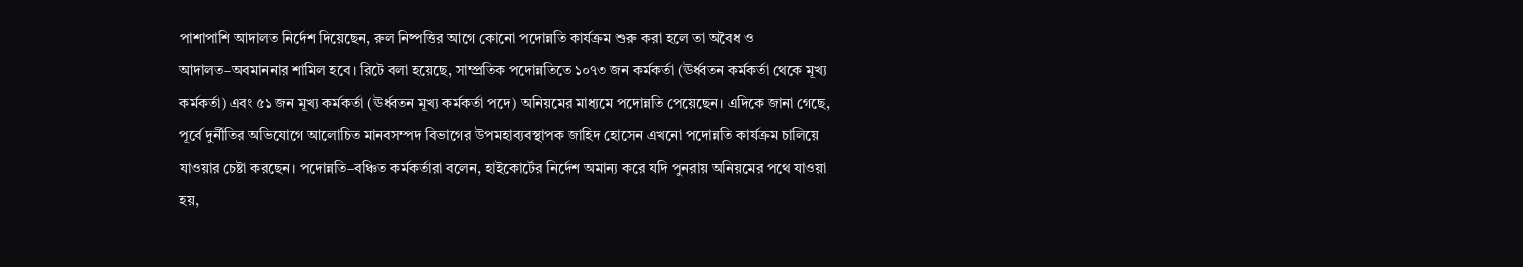পাশাপাশি আদালত নির্দেশ দিয়েছেন, রুল নিষ্পত্তির আগে কোনো পদোন্নতি কার্যক্রম শুরু করা হলে তা অবৈধ ও আদালত–অবমাননার শামিল হবে। রিটে বলা হয়েছে, সাম্প্রতিক পদোন্নতিতে ১০৭৩ জন কর্মকর্তা (ঊর্ধ্বতন কর্মকর্তা থেকে মূখ্য কর্মকর্তা) এবং ৫১ জন মূখ্য কর্মকর্তা (ঊর্ধ্বতন মূখ্য কর্মকর্তা পদে) অনিয়মের মাধ্যমে পদোন্নতি পেয়েছেন। এদিকে জানা গেছে, পূর্বে দুর্নীতির অভিযোগে আলোচিত মানবসম্পদ বিভাগের উপমহাব্যবস্থাপক জাহিদ হোসেন এখনো পদোন্নতি কার্যক্রম চালিয়ে যাওয়ার চেষ্টা করছেন। পদোন্নতি–বঞ্চিত কর্মকর্তারা বলেন, হাইকোর্টের নির্দেশ অমান্য করে যদি পুনরায় অনিয়মের পথে যাওয়া হয়,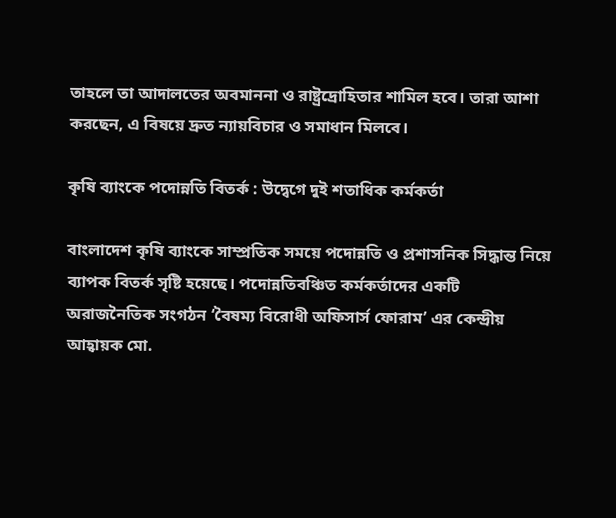তাহলে তা আদালতের অবমাননা ও রাষ্ট্রদ্রোহিতার শামিল হবে। তারা আশা করছেন, এ বিষয়ে দ্রুত ন্যায়বিচার ও সমাধান মিলবে।

কৃষি ব্যাংকে পদোন্নতি বিতর্ক : উদ্বেগে দুই শতাধিক কর্মকর্তা

বাংলাদেশ কৃষি ব্যাংকে সাম্প্রতিক সময়ে পদোন্নতি ও প্রশাসনিক সিদ্ধান্ত নিয়ে ব্যাপক বিতর্ক সৃষ্টি হয়েছে। পদোন্নতিবঞ্চিত কর্মকর্তাদের একটি অরাজনৈতিক সংগঠন ‘বৈষম্য বিরোধী অফিসার্স ফোরাম’ এর কেন্দ্রীয় আহ্বায়ক মো.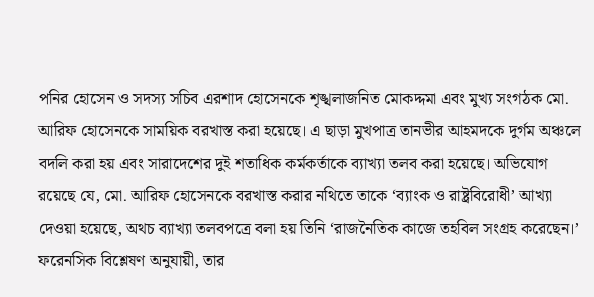পনির হোসেন ও সদস্য সচিব এরশাদ হোসেনকে শৃঙ্খলাজনিত মোকদ্দমা এবং মুখ্য সংগঠক মো. আরিফ হোসেনকে সাময়িক বরখাস্ত করা হয়েছে। এ ছাড়া মুখপাত্র তানভীর আহমদকে দুর্গম অঞ্চলে বদলি করা হয় এবং সারাদেশের দুই শতাধিক কর্মকর্তাকে ব্যাখ্যা তলব করা হয়েছে। অভিযোগ রয়েছে যে, মো. আরিফ হোসেনকে বরখাস্ত করার নথিতে তাকে ‘ব্যাংক ও রাষ্ট্রবিরোধী’ আখ্যা দেওয়া হয়েছে, অথচ ব্যাখ্যা তলবপত্রে বলা হয় তিনি ‘রাজনৈতিক কাজে তহবিল সংগ্রহ করেছেন।’ ফরেনসিক বিশ্লেষণ অনুযায়ী, তার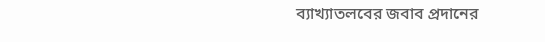ব্যাখ্যাতলবের জবাব প্রদানের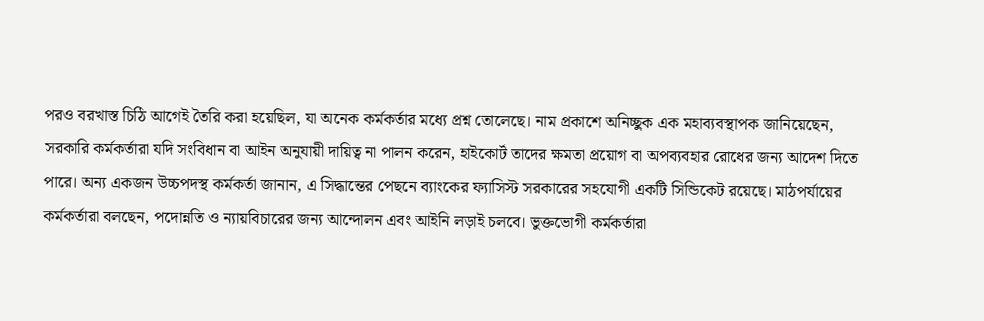পরও বরখাস্ত চিঠি আগেই তৈরি করা হয়েছিল, যা অনেক কর্মকর্তার মধ্যে প্রশ্ন তোলেছে। নাম প্রকাশে অনিচ্ছুক এক মহাব্যবস্থাপক জানিয়েছেন, সরকারি কর্মকর্তারা যদি সংবিধান বা আইন অনুযায়ী দায়িত্ব না পালন করেন, হাইকোর্ট তাদের ক্ষমতা প্রয়োগ বা অপব্যবহার রোধের জন্য আদেশ দিতে পারে। অন্য একজন উচ্চপদস্থ কর্মকর্তা জানান, এ সিদ্ধান্তের পেছনে ব্যাংকের ফ্যাসিস্ট সরকারের সহযোগী একটি সিন্ডিকেট রয়েছে। মাঠপর্যায়ের কর্মকর্তারা বলছেন, পদোন্নতি ও ন্যায়বিচারের জন্য আন্দোলন এবং আইনি লড়াই চলবে। ভুক্তভোগী কর্মকর্তারা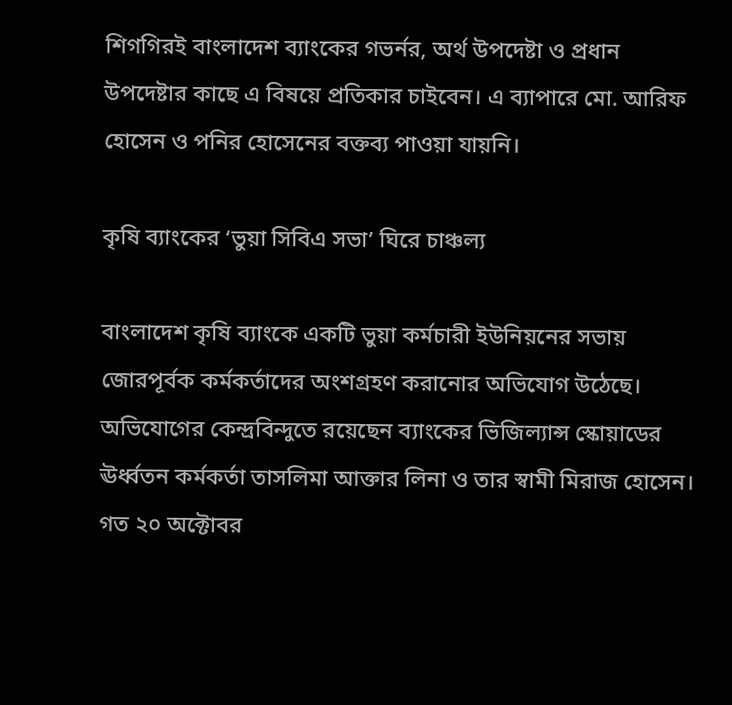শিগগিরই বাংলাদেশ ব্যাংকের গভর্নর, অর্থ উপদেষ্টা ও প্রধান উপদেষ্টার কাছে এ বিষয়ে প্রতিকার চাইবেন। এ ব্যাপারে মো. আরিফ হোসেন ও পনির হোসেনের বক্তব্য পাওয়া যায়নি।

কৃষি ব্যাংকের ‘ভুয়া সিবিএ সভা’ ঘিরে চাঞ্চল্য

বাংলাদেশ কৃষি ব্যাংকে একটি ভুয়া কর্মচারী ইউনিয়নের সভায় জোরপূর্বক কর্মকর্তাদের অংশগ্রহণ করানোর অভিযোগ উঠেছে। অভিযোগের কেন্দ্রবিন্দুতে রয়েছেন ব্যাংকের ভিজিল্যান্স স্কোয়াডের ঊর্ধ্বতন কর্মকর্তা তাসলিমা আক্তার লিনা ও তার স্বামী মিরাজ হোসেন। গত ২০ অক্টোবর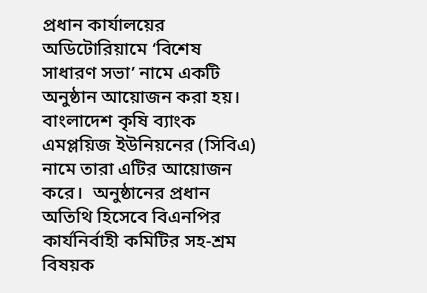প্রধান কার্যালয়ের অডিটোরিয়ামে ‘বিশেষ সাধারণ সভা’ নামে একটি অনুষ্ঠান আয়োজন করা হয়। বাংলাদেশ কৃষি ব্যাংক এমপ্লয়িজ ইউনিয়নের (সিবিএ) নামে তারা এটির আয়োজন করে।  অনুষ্ঠানের প্রধান অতিথি হিসেবে বিএনপির কার্যনির্বাহী কমিটির সহ-শ্রম বিষয়ক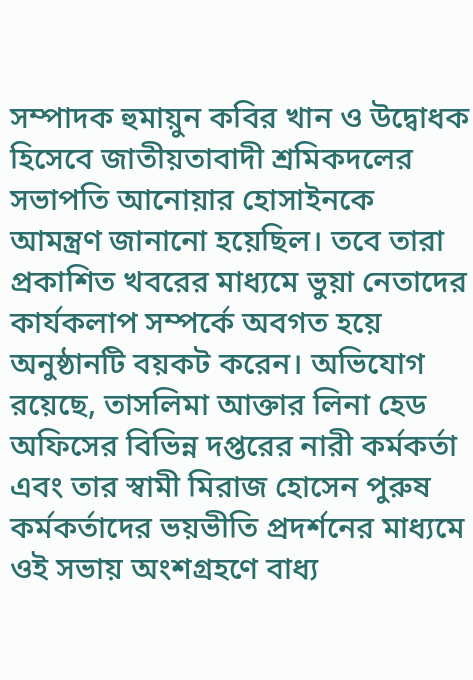সম্পাদক হুমায়ুন কবির খান ও উদ্বোধক হিসেবে জাতীয়তাবাদী শ্রমিকদলের সভাপতি আনোয়ার হোসাইনকে আমন্ত্রণ জানানো হয়েছিল। তবে তারা প্রকাশিত খবরের মাধ্যমে ভুয়া নেতাদের কার্যকলাপ সম্পর্কে অবগত হয়ে অনুষ্ঠানটি বয়কট করেন। অভিযোগ রয়েছে, তাসলিমা আক্তার লিনা হেড অফিসের বিভিন্ন দপ্তরের নারী কর্মকর্তা এবং তার স্বামী মিরাজ হোসেন পুরুষ কর্মকর্তাদের ভয়ভীতি প্রদর্শনের মাধ্যমে ওই সভায় অংশগ্রহণে বাধ্য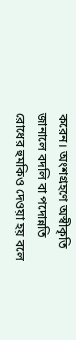করেন। অংশগ্রহণে অস্বীকৃতি জানালে বদলি বা পদোন্নতি রোধের হুমকিও দেওয়া হয় বলে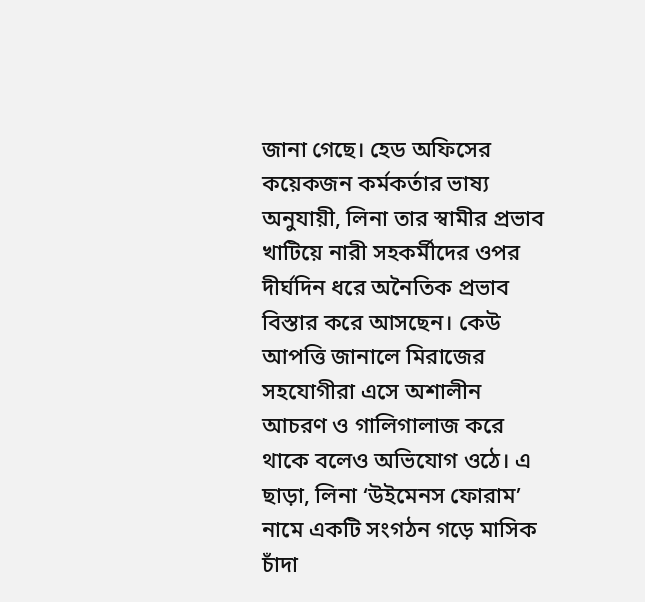জানা গেছে। হেড অফিসের কয়েকজন কর্মকর্তার ভাষ্য অনুযায়ী, লিনা তার স্বামীর প্রভাব খাটিয়ে নারী সহকর্মীদের ওপর দীর্ঘদিন ধরে অনৈতিক প্রভাব বিস্তার করে আসছেন। কেউ আপত্তি জানালে মিরাজের সহযোগীরা এসে অশালীন আচরণ ও গালিগালাজ করে থাকে বলেও অভিযোগ ওঠে। এ ছাড়া, লিনা ‘উইমেনস ফোরাম’ নামে একটি সংগঠন গড়ে মাসিক চাঁদা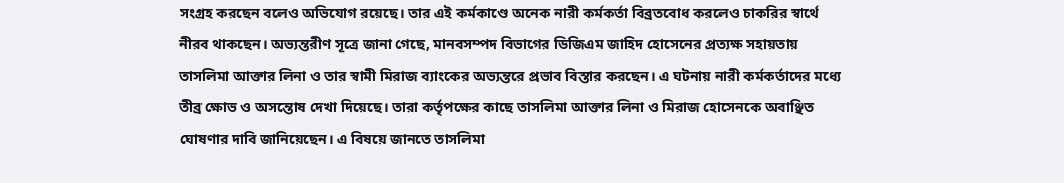সংগ্রহ করছেন বলেও অভিযোগ রয়েছে। তার এই কর্মকাণ্ডে অনেক নারী কর্মকর্তা বিব্রতবোধ করলেও চাকরির স্বার্থে নীরব থাকছেন। অভ্যন্তরীণ সূত্রে জানা গেছে, মানবসম্পদ বিভাগের ডিজিএম জাহিদ হোসেনের প্রত্যক্ষ সহায়তায় তাসলিমা আক্তার লিনা ও তার স্বামী মিরাজ ব্যাংকের অভ্যন্তরে প্রভাব বিস্তার করছেন। এ ঘটনায় নারী কর্মকর্তাদের মধ্যে তীব্র ক্ষোভ ও অসন্তোষ দেখা দিয়েছে। তারা কর্তৃপক্ষের কাছে তাসলিমা আক্তার লিনা ও মিরাজ হোসেনকে অবাঞ্ছিত ঘোষণার দাবি জানিয়েছেন। এ বিষয়ে জানতে তাসলিমা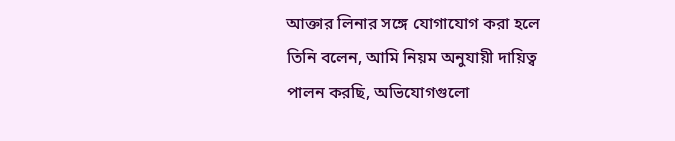আক্তার লিনার সঙ্গে যোগাযোগ করা হলে তিনি বলেন, আমি নিয়ম অনুযায়ী দায়িত্ব পালন করছি, অভিযোগগুলো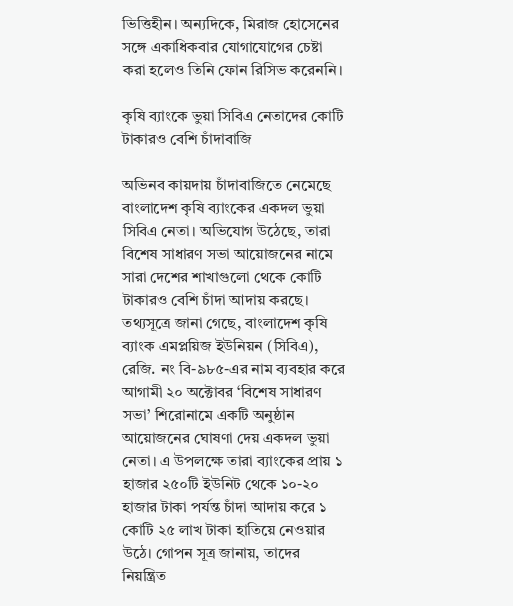ভিত্তিহীন। অন্যদিকে, মিরাজ হোসেনের সঙ্গে একাধিকবার যোগাযোগের চেষ্টা করা হলেও তিনি ফোন রিসিভ করেননি।

কৃষি ব্যাংকে ভুয়া সিবিএ নেতাদের কোটি টাকারও বেশি চাঁদাবাজি

অভিনব কায়দায় চাঁদাবাজিতে নেমেছে বাংলাদেশ কৃষি ব্যাংকের একদল ভুয়া সিবিএ নেতা। অভিযোগ উঠেছে, তারা বিশেষ সাধারণ সভা আয়োজনের নামে সারা দেশের শাখাগুলো থেকে কোটি টাকারও বেশি চাঁদা আদায় করছে। তথ্যসূত্রে জানা গেছে, বাংলাদেশ কৃষি ব্যাংক এমপ্লয়িজ ইউনিয়ন (সিবিএ), রেজি. নং বি-৯৮৫-এর নাম ব্যবহার করে আগামী ২০ অক্টোবর ‘বিশেষ সাধারণ সভা’ শিরোনামে একটি অনুষ্ঠান আয়োজনের ঘোষণা দেয় একদল ভুয়া নেতা। এ উপলক্ষে তারা ব্যাংকের প্রায় ১ হাজার ২৫০টি ইউনিট থেকে ১০-২০ হাজার টাকা পর্যন্ত চাঁদা আদায় করে ১ কোটি ২৫ লাখ টাকা হাতিয়ে নেওয়ার উঠে। গোপন সূত্র জানায়, তাদের নিয়ন্ত্রিত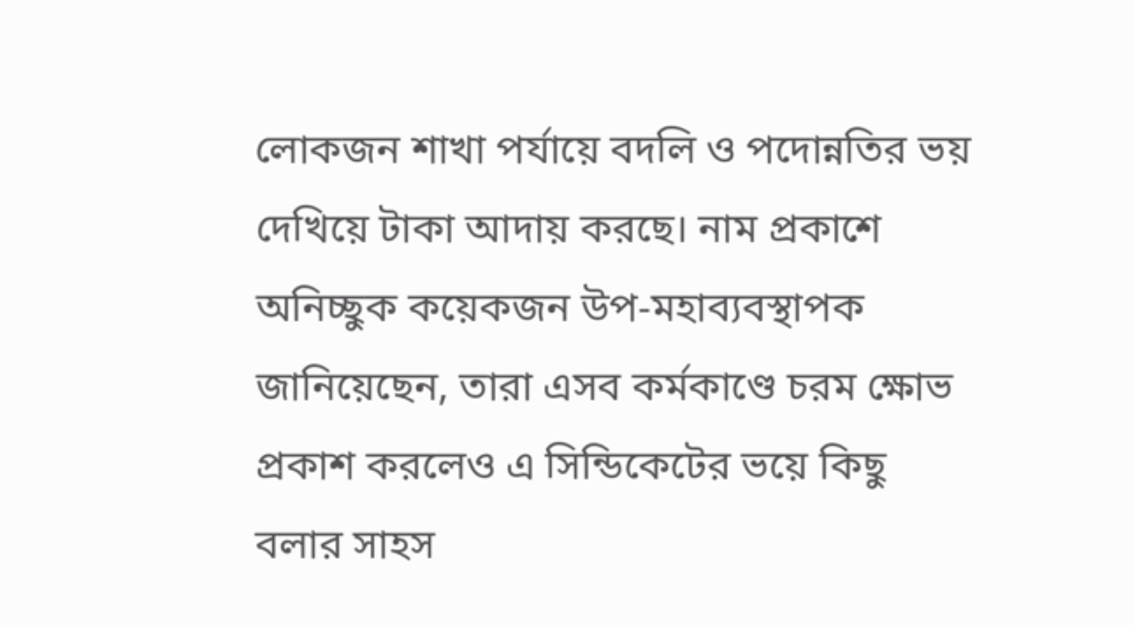লোকজন শাখা পর্যায়ে বদলি ও পদোন্নতির ভয় দেখিয়ে টাকা আদায় করছে। নাম প্রকাশে অনিচ্ছুক কয়েকজন উপ-মহাব্যবস্থাপক জানিয়েছেন, তারা এসব কর্মকাণ্ডে চরম ক্ষোভ প্রকাশ করলেও এ সিন্ডিকেটের ভয়ে কিছু বলার সাহস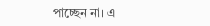পাচ্ছেন না। এ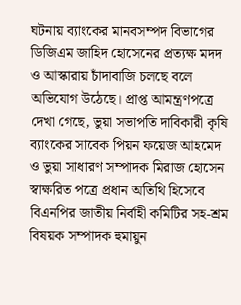ঘটনায় ব্যাংকের মানবসম্পদ বিভাগের ডিজিএম জাহিদ হোসেনের প্রত্যক্ষ মদদ ও আস্কারায় চাঁদাবাজি চলছে বলে অভিযোগ উঠেছে। প্রাপ্ত আমন্ত্রণপত্রে দেখা গেছে, ভুয়া সভাপতি দাবিকারী কৃষি ব্যাংকের সাবেক পিয়ন ফয়েজ আহমেদ ও ভুয়া সাধারণ সম্পাদক মিরাজ হোসেন স্বাক্ষরিত পত্রে প্রধান অতিথি হিসেবে বিএনপির জাতীয় নির্বাহী কমিটির সহ-শ্রম বিষয়ক সম্পাদক হুমায়ুন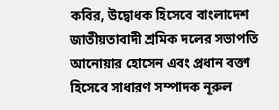কবির, উদ্বোধক হিসেবে বাংলাদেশ জাতীয়তাবাদী শ্রমিক দলের সভাপতি আনোয়ার হোসেন এবং প্রধান বক্তা হিসেবে সাধারণ সম্পাদক নূরুল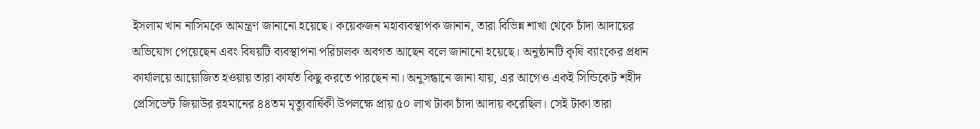ইসলাম খান নাসিমকে আমন্ত্রণ জানানো হয়েছে। কয়েকজন মহাব্যবস্থাপক জানান, তারা বিভিন্ন শাখা থেকে চাঁদা আদায়ের অভিযোগ পেয়েছেন এবং বিষয়টি ব্যবস্থাপনা পরিচালক অবগত আছেন বলে জানানো হয়েছে। অনুষ্ঠানটি কৃষি ব্যাংকের প্রধান কার্যালয়ে আয়োজিত হওয়ায় তারা কার্যত কিছু করতে পারছেন না। অনুসন্ধানে জানা যায়, এর আগেও একই সিন্ডিকেট শহীদ প্রেসিডেন্ট জিয়াউর রহমানের ৪৪তম মৃত্যুবার্ষিকী উপলক্ষে প্রায় ৫০ লাখ টাকা চাঁদা আদায় করেছিল। সেই টাকা তারা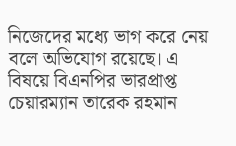নিজেদের মধ্যে ভাগ করে নেয় বলে অভিযোগ রয়েছে। এ বিষয়ে বিএনপির ভারপ্রাপ্ত চেয়ারম্যান তারেক রহমান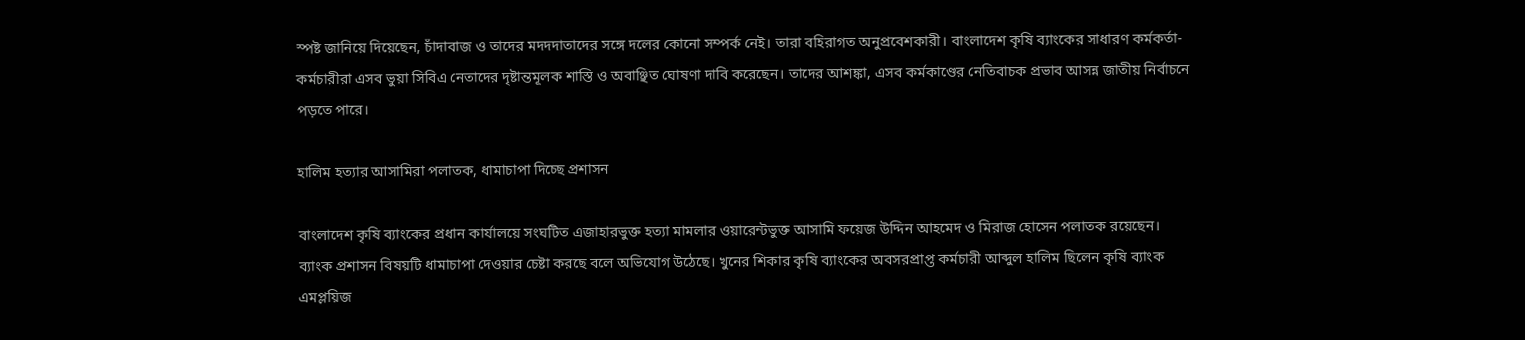স্পষ্ট জানিয়ে দিয়েছেন, চাঁদাবাজ ও তাদের মদদদাতাদের সঙ্গে দলের কোনো সম্পর্ক নেই। তারা বহিরাগত অনুপ্রবেশকারী। বাংলাদেশ কৃষি ব্যাংকের সাধারণ কর্মকর্তা-কর্মচারীরা এসব ভুয়া সিবিএ নেতাদের দৃষ্টান্তমূলক শাস্তি ও অবাঞ্ছিত ঘোষণা দাবি করেছেন। তাদের আশঙ্কা, এসব কর্মকাণ্ডের নেতিবাচক প্রভাব আসন্ন জাতীয় নির্বাচনে পড়তে পারে।

হালিম হত্যার আসামিরা পলাতক, ধামাচাপা দিচ্ছে প্রশাসন

বাংলাদেশ কৃষি ব্যাংকের প্রধান কার্যালয়ে সংঘটিত এজাহারভুক্ত হত্যা মামলার ওয়ারেন্টভুক্ত আসামি ফয়েজ উদ্দিন আহমেদ ও মিরাজ হোসেন পলাতক রয়েছেন। ব্যাংক প্রশাসন বিষয়টি ধামাচাপা দেওয়ার চেষ্টা করছে বলে অভিযোগ উঠেছে। খুনের শিকার কৃষি ব্যাংকের অবসরপ্রাপ্ত কর্মচারী আব্দুল হালিম ছিলেন কৃষি ব্যাংক এমপ্লয়িজ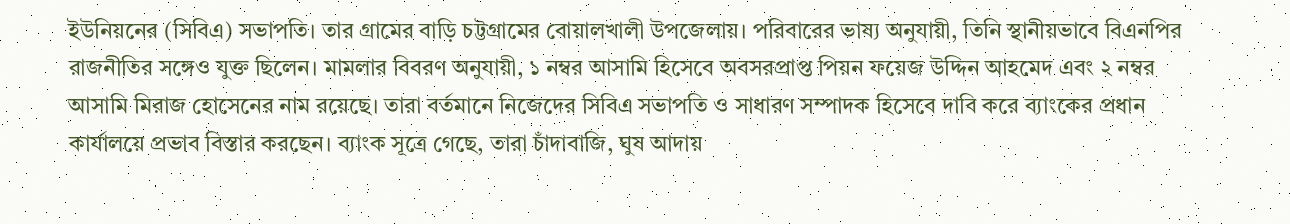ইউনিয়নের (সিবিএ) সভাপতি। তার গ্রামের বাড়ি চট্টগ্রামের বোয়ালখালী উপজেলায়। পরিবারের ভাষ্য অনুযায়ী, তিনি স্থানীয়ভাবে বিএনপির রাজনীতির সঙ্গেও যুক্ত ছিলেন। মামলার বিবরণ অনুযায়ী, ১ নম্বর আসামি হিসেবে অবসরপ্রাপ্ত পিয়ন ফয়েজ উদ্দিন আহমেদ এবং ২ নম্বর আসামি মিরাজ হোসেনের নাম রয়েছে। তারা বর্তমানে নিজেদের সিবিএ সভাপতি ও সাধারণ সম্পাদক হিসেবে দাবি করে ব্যাংকের প্রধান কার্যালয়ে প্রভাব বিস্তার করছেন। ব্যাংক সূত্রে গেছে, তারা চাঁদাবাজি, ঘুষ আদায়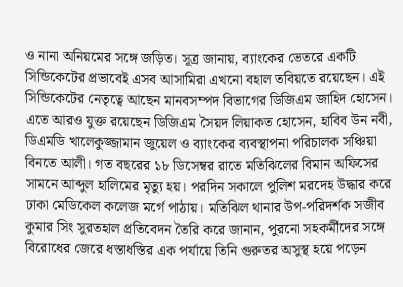ও নানা অনিয়মের সঙ্গে জড়িত। সূত্র জানায়, ব্যাংকের ভেতরে একটি সিন্ডিকেটের প্রভাবেই এসব আসামিরা এখনো বহাল তবিয়তে রয়েছেন। এই সিন্ডিকেটের নেতৃত্বে আছেন মানবসম্পদ বিভাগের ডিজিএম জাহিদ হোসেন। এতে আরও যুক্ত রয়েছেন ডিজিএম সৈয়দ লিয়াকত হোসেন, হাবিব উন নবী, ডিএমডি খালেকুজ্জামান জুয়েল ও ব্যাংকের ব্যবস্থাপনা পরিচালক সঞ্চিয়া বিনতে আলী। গত বছরের ১৮ ডিসেম্বর রাতে মতিঝিলের বিমান অফিসের সামনে আব্দুল হালিমের মৃত্যু হয়। পরদিন সকালে পুলিশ মরদেহ উদ্ধার করে ঢাকা মেডিকেল কলেজ মর্গে পাঠায়। মতিঝিল থানার উপ-পরিদর্শক সজীব কুমার সিং সুরতহাল প্রতিবেদন তৈরি করে জানান, পুরনো সহকর্মীদের সঙ্গে বিরোধের জেরে ধস্তাধস্তির এক পর্যায়ে তিনি গুরুতর অসুস্থ হয়ে পড়েন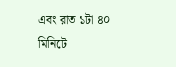এবং রাত ১টা ৪০ মিনিটে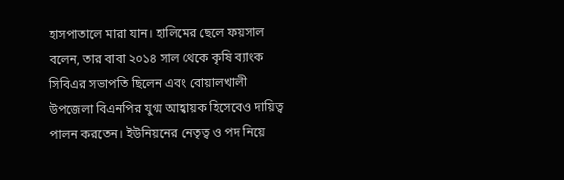হাসপাতালে মারা যান। হালিমের ছেলে ফয়সাল বলেন, তার বাবা ২০১৪ সাল থেকে কৃষি ব্যাংক সিবিএর সভাপতি ছিলেন এবং বোয়ালখালী উপজেলা বিএনপির যুগ্ম আহ্বায়ক হিসেবেও দায়িত্ব পালন করতেন। ইউনিয়নের নেতৃত্ব ও পদ নিয়ে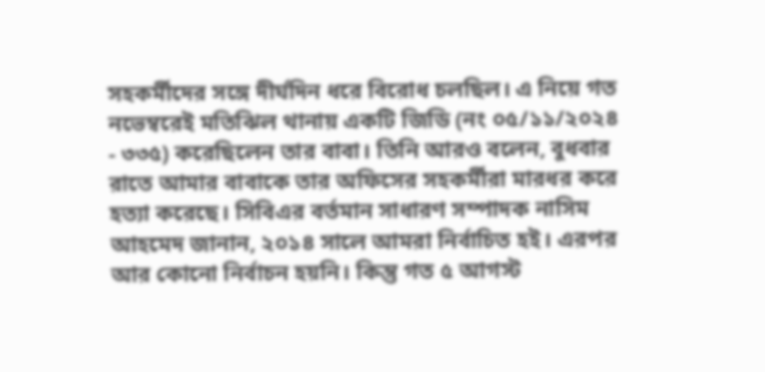সহকর্মীদের সঙ্গে দীর্ঘদিন ধরে বিরোধ চলছিল। এ নিয়ে গত নভেম্বরেই মতিঝিল থানায় একটি জিডি (নং ০৫/১১/২০২৪ - ৩৩৫) করেছিলেন তার বাবা। তিনি আরও বলেন, বুধবার রাতে আমার বাবাকে তার অফিসের সহকর্মীরা মারধর করে হত্যা করেছে। সিবিএর বর্তমান সাধারণ সম্পাদক নাসিম আহমেদ জানান, ২০১৪ সালে আমরা নির্বাচিত হই। এরপর আর কোনো নির্বাচন হয়নি। কিন্তু গত ৫ আগস্ট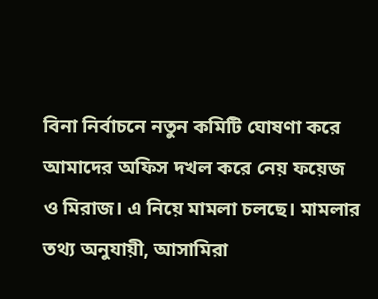বিনা নির্বাচনে নতুন কমিটি ঘোষণা করে আমাদের অফিস দখল করে নেয় ফয়েজ ও মিরাজ। এ নিয়ে মামলা চলছে। মামলার তথ্য অনুযায়ী, আসামিরা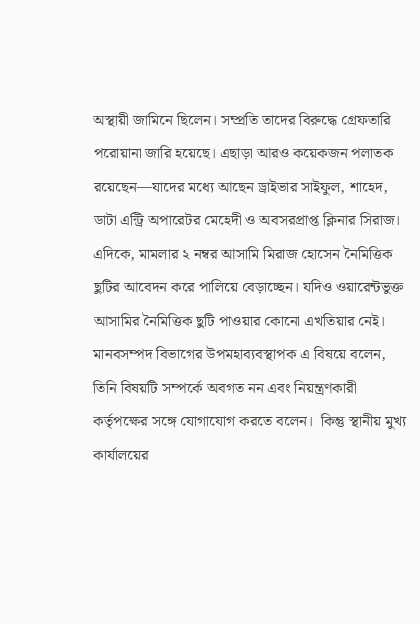অস্থায়ী জামিনে ছিলেন। সম্প্রতি তাদের বিরুদ্ধে গ্রেফতারি পরোয়ানা জারি হয়েছে। এছাড়া আরও কয়েকজন পলাতক রয়েছেন—যাদের মধ্যে আছেন ড্রাইভার সাইফুল, শাহেদ, ডাটা এন্ট্রি অপারেটর মেহেদী ও অবসরপ্রাপ্ত ক্লিনার সিরাজ। এদিকে, মামলার ২ নম্বর আসামি মিরাজ হোসেন নৈমিত্তিক ছুটির আবেদন করে পালিয়ে বেড়াচ্ছেন। যদিও ওয়ারেন্টভুক্ত আসামির নৈমিত্তিক ছুটি পাওয়ার কোনো এখতিয়ার নেই। মানবসম্পদ বিভাগের উপমহাব্যবস্থাপক এ বিষয়ে বলেন, তিনি বিষয়টি সম্পর্কে অবগত নন এবং নিয়ন্ত্রণকারী কর্তৃপক্ষের সঙ্গে যোগাযোগ করতে বলেন।  কিন্তু স্থানীয় মুখ্য কার্যালয়ের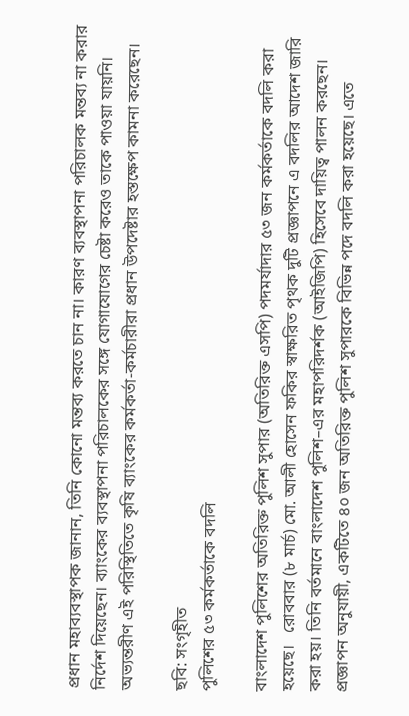প্রধান মহাব্যবস্থাপক জানান, তিনি কোনো মন্তব্য করতে চান না। কারণ ব্যবস্থাপনা পরিচালক মন্তব্য না করার নির্দেশ দিয়েছেন। ব্যাংকের ব্যবস্থাপনা পরিচালকের সঙ্গে যোগাযোগের চেষ্টা করেও তাকে পাওয়া যায়নি। অভ্যন্তরীণ এই পরিস্থিতিতে কৃষি ব্যাংকের কর্মকর্তা-কর্মচারীরা প্রধান উপদেষ্টার হস্তক্ষেপ কামনা করেছেন।

ছবি: সংগৃহীত
পুলিশের ৫৩ কর্মকর্তাকে বদলি

বাংলাদেশ পুলিশের অতিরিক্ত পুলিশ সুপার (অতিরিক্ত এসপি) পদমর্যাদার ৫৩ জন কর্মকর্তাকে বদলি করা হয়েছে।   রোববার (৮ মার্চ) মো. আলী হোসেন ফকির স্বাক্ষরিত পৃথক দুটি প্রজ্ঞাপনে এ বদলির আদেশ জারি করা হয়। তিনি বর্তমানে বাংলাদেশ পুলিশ–এর মহাপরিদর্শক (আইজিপি) হিসেবে দায়িত্ব পালন করছেন। প্রজ্ঞাপন অনুযায়ী, একটিতে ৪০ জন অতিরিক্ত পুলিশ সুপারকে বিভিন্ন পদে বদলি করা হয়েছে। এতে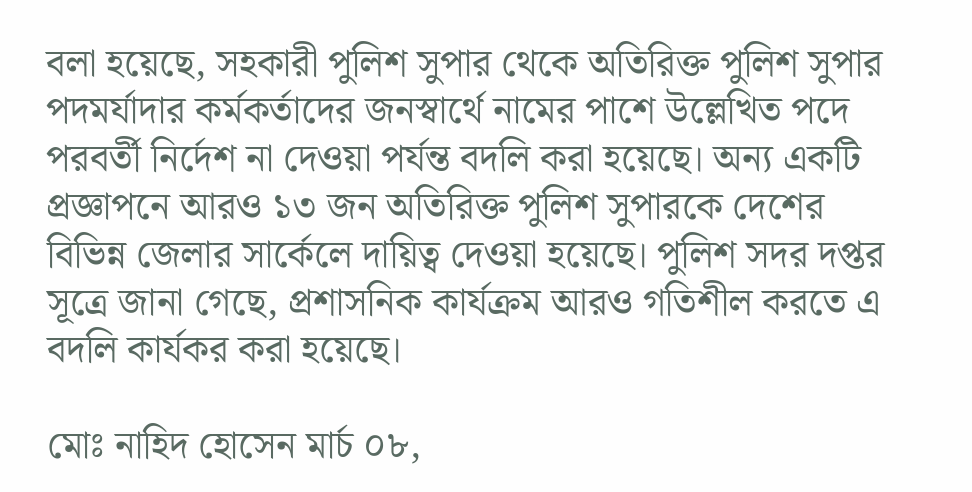বলা হয়েছে, সহকারী পুলিশ সুপার থেকে অতিরিক্ত পুলিশ সুপার পদমর্যাদার কর্মকর্তাদের জনস্বার্থে নামের পাশে উল্লেখিত পদে পরবর্তী নির্দেশ না দেওয়া পর্যন্ত বদলি করা হয়েছে। অন্য একটি প্রজ্ঞাপনে আরও ১৩ জন অতিরিক্ত পুলিশ সুপারকে দেশের বিভিন্ন জেলার সার্কেলে দায়িত্ব দেওয়া হয়েছে। পুলিশ সদর দপ্তর সূত্রে জানা গেছে, প্রশাসনিক কার্যক্রম আরও গতিশীল করতে এ বদলি কার্যকর করা হয়েছে।

মোঃ নাহিদ হোসেন মার্চ ০৮,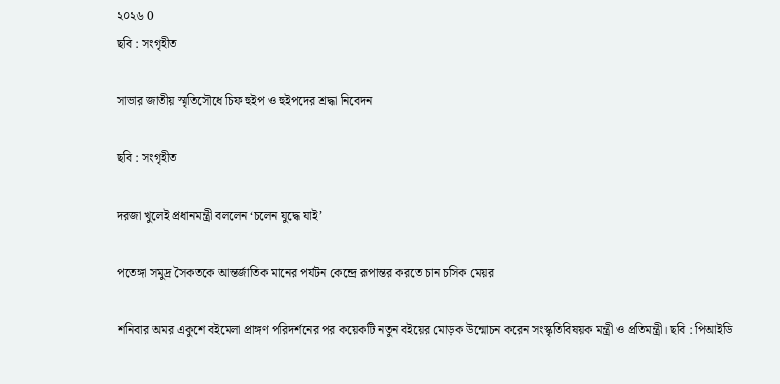২০২৬ 0
ছবি : সংগৃহীত

সাভার জাতীয় স্মৃতিসৌধে চিফ হুইপ ও হুইপদের শ্রদ্ধা নিবেদন

ছবি : সংগৃহীত

দরজা খুলেই প্রধানমন্ত্রী বললেন ‘চলেন যুদ্ধে যাই’

পতেঙ্গা সমুদ্র সৈকতকে আন্তর্জাতিক মানের পর্যটন কেন্দ্রে রূপান্তর করতে চান চসিক মেয়র

শনিবার অমর একুশে বইমেলা প্রাঙ্গণ পরিদর্শনের পর কয়েকটি নতুন বইয়ের মোড়ক উন্মোচন করেন সংস্কৃতিবিষয়ক মন্ত্রী ও প্রতিমন্ত্রী। ছবি : পিআইডি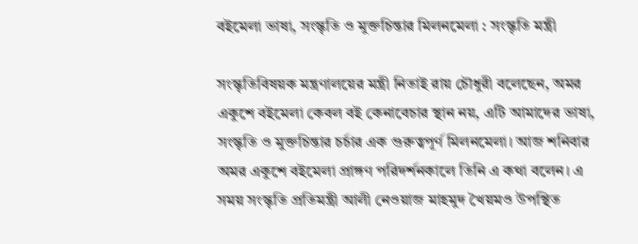বইমেলা ভাষা, সংস্কৃতি ও মুক্তচিন্তার মিলনমেলা : সংস্কৃতি মন্ত্রী

সংস্কৃতিবিষয়ক মন্ত্রণালয়ের মন্ত্রী নিতাই রায় চৌধুরী বলেছেন, অমর একুশে বইমেলা কেবল বই কেনাবেচার স্থান নয়, এটি আমাদের ভাষা, সংস্কৃতি ও মুক্তচিন্তার চর্চার এক গুরুত্বপূর্ণ মিলনমেলা। আজ শনিবার অমর একুশে বইমেলা প্রাঙ্গণ পরিদর্শনকালে তিনি এ কথা বলেন। এ সময় সংস্কৃতি প্রতিমন্ত্রী আলী নেওয়াজ মাহমুদ খৈয়মও উপস্থিত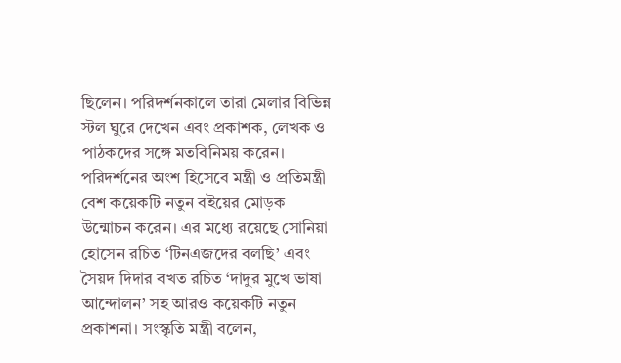ছিলেন। পরিদর্শনকালে তারা মেলার বিভিন্ন স্টল ঘুরে দেখেন এবং প্রকাশক, লেখক ও পাঠকদের সঙ্গে মতবিনিময় করেন। পরিদর্শনের অংশ হিসেবে মন্ত্রী ও প্রতিমন্ত্রী বেশ কয়েকটি নতুন বইয়ের মোড়ক উন্মোচন করেন। এর মধ্যে রয়েছে সোনিয়া হোসেন রচিত ‘টিনএজদের বলছি’ এবং সৈয়দ দিদার বখত রচিত ‘দাদুর মুখে ভাষা আন্দোলন’ সহ আরও কয়েকটি নতুন প্রকাশনা। সংস্কৃতি মন্ত্রী বলেন,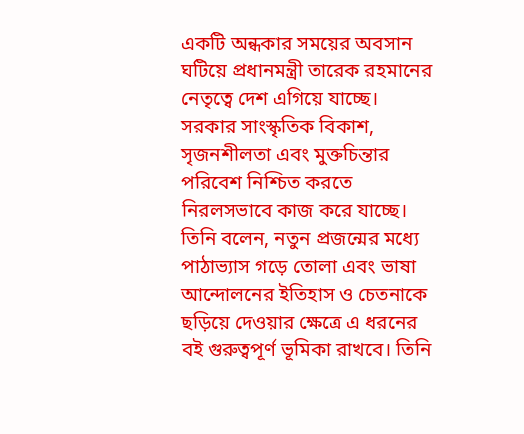একটি অন্ধকার সময়ের অবসান ঘটিয়ে প্রধানমন্ত্রী তারেক রহমানের নেতৃত্বে দেশ এগিয়ে যাচ্ছে। সরকার সাংস্কৃতিক বিকাশ, সৃজনশীলতা এবং মুক্তচিন্তার পরিবেশ নিশ্চিত করতে নিরলসভাবে কাজ করে যাচ্ছে। তিনি বলেন, নতুন প্রজন্মের মধ্যে পাঠাভ্যাস গড়ে তোলা এবং ভাষা আন্দোলনের ইতিহাস ও চেতনাকে ছড়িয়ে দেওয়ার ক্ষেত্রে এ ধরনের বই গুরুত্বপূর্ণ ভূমিকা রাখবে। তিনি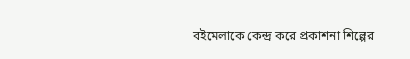বইমেলাকে কেন্দ্র করে প্রকাশনা শিল্পের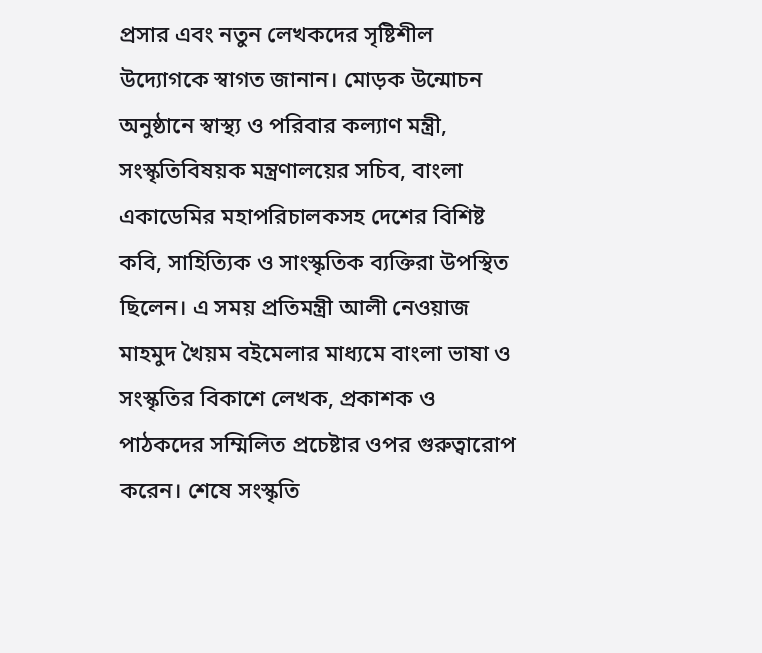প্রসার এবং নতুন লেখকদের সৃষ্টিশীল উদ্যোগকে স্বাগত জানান। মোড়ক উন্মোচন অনুষ্ঠানে স্বাস্থ্য ও পরিবার কল্যাণ মন্ত্রী, সংস্কৃতিবিষয়ক মন্ত্রণালয়ের সচিব, বাংলা একাডেমির মহাপরিচালকসহ দেশের বিশিষ্ট কবি, সাহিত্যিক ও সাংস্কৃতিক ব্যক্তিরা উপস্থিত ছিলেন। এ সময় প্রতিমন্ত্রী আলী নেওয়াজ মাহমুদ খৈয়ম বইমেলার মাধ্যমে বাংলা ভাষা ও সংস্কৃতির বিকাশে লেখক, প্রকাশক ও পাঠকদের সম্মিলিত প্রচেষ্টার ওপর গুরুত্বারোপ করেন। শেষে সংস্কৃতি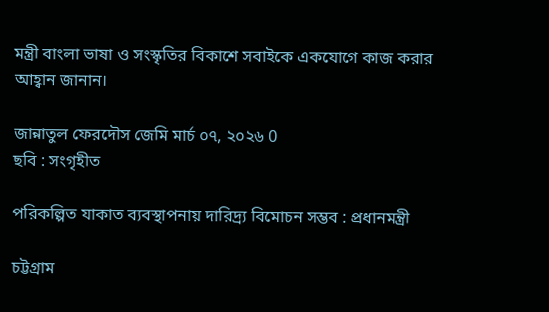মন্ত্রী বাংলা ভাষা ও সংস্কৃতির বিকাশে সবাইকে একযোগে কাজ করার আহ্বান জানান।

জান্নাতুল ফেরদৌস জেমি মার্চ ০৭, ২০২৬ 0
ছবি : সংগৃহীত

পরিকল্পিত যাকাত ব্যবস্থাপনায় দারিদ্র্য বিমোচন সম্ভব : প্রধানমন্ত্রী

চট্টগ্রাম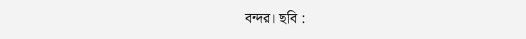বন্দর। ছবি :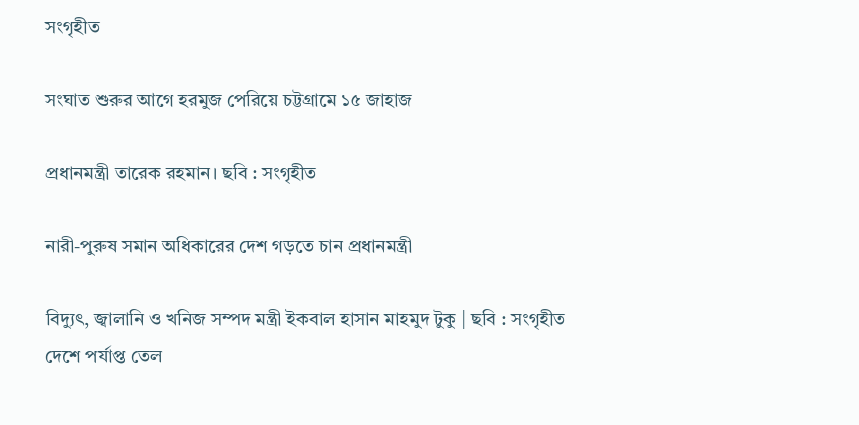সংগৃহীত

সংঘাত শুরুর আগে হরমুজ পেরিয়ে চট্টগ্রামে ১৫ জাহাজ

প্রধানমন্ত্রী তারেক রহমান। ছবি : সংগৃহীত

নারী-পুরুষ সমান অধিকারের দেশ গড়তে চান প্রধানমন্ত্রী

বিদ্যুৎ, জ্বালানি ও খনিজ সম্পদ মন্ত্রী ইকবাল হাসান মাহমুদ টুকু | ছবি : সংগৃহীত
দেশে পর্যাপ্ত তেল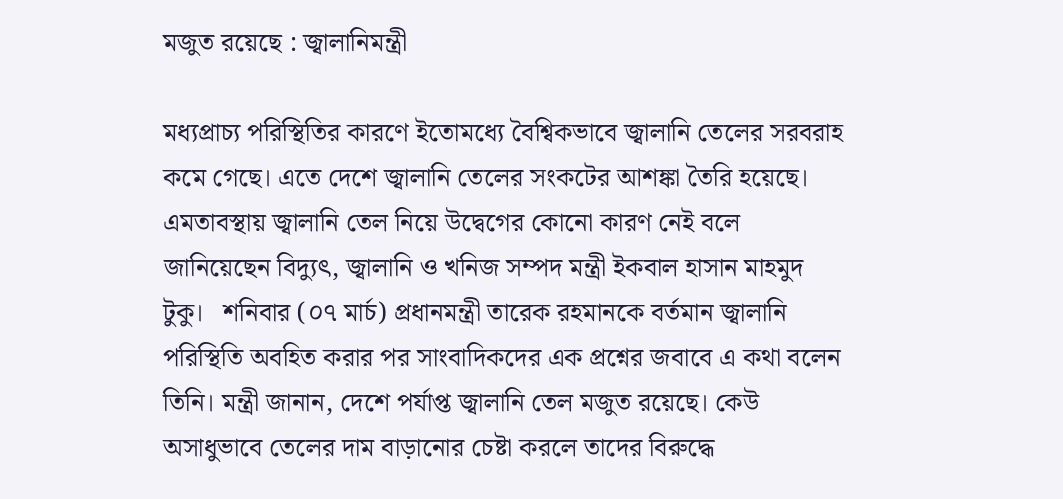মজুত রয়েছে : জ্বালানিমন্ত্রী

মধ‍্যপ্রাচ‍্য পরিস্থিতির কারণে ইতোমধ্যে বৈশ্বিকভাবে জ্বালানি তেলের সরবরাহ কমে গেছে। এতে দেশে জ্বালানি তেলের সংকটের আশঙ্কা তৈরি হয়েছে। এমতাবস্থায় জ্বালানি তেল নিয়ে উদ্বেগের কোনো কারণ নেই বলে জানিয়েছেন বিদ্যুৎ, জ্বালানি ও খনিজ সম্পদ মন্ত্রী ইকবাল হাসান মাহমুদ টুকু।   শনিবার (০৭ মার্চ) প্রধানমন্ত্রী তারেক রহমানকে বর্তমান জ্বালানি পরিস্থিতি অবহিত করার পর সাংবাদিকদের এক প্রশ্নের জবাবে এ কথা বলেন তিনি। মন্ত্রী জানান, দেশে পর্যাপ্ত জ্বালানি তেল মজুত রয়েছে। কেউ অসাধুভাবে তেলের দাম বাড়ানোর চেষ্টা করলে তাদের বিরুদ্ধে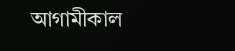আগামীকাল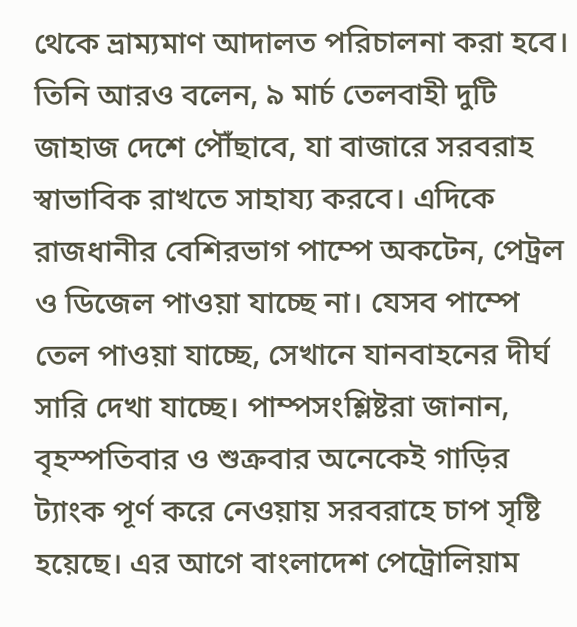থেকে ভ্রাম্যমাণ আদালত পরিচালনা করা হবে। তিনি আরও বলেন, ৯ মার্চ তেলবাহী দুটি জাহাজ দেশে পৌঁছাবে, যা বাজারে সরবরাহ স্বাভাবিক রাখতে সাহায্য করবে। এদিকে রাজধানীর বেশিরভাগ পাম্পে অকটেন, পেট্রল ও ডিজেল পাওয়া যাচ্ছে না। যেসব পাম্পে তেল পাওয়া যাচ্ছে, সেখানে যানবাহনের দীর্ঘ সারি দেখা যাচ্ছে। পাম্পসংশ্লিষ্টরা জানান, বৃহস্পতিবার ও শুক্রবার অনেকেই গাড়ির ট্যাংক পূর্ণ করে নেওয়ায় সরবরাহে চাপ সৃষ্টি হয়েছে। এর আগে বাংলাদেশ পেট্রোলিয়াম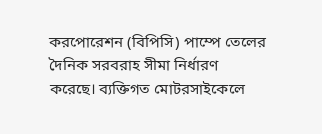করপোরেশন (বিপিসি) পাম্পে তেলের দৈনিক সরবরাহ সীমা নির্ধারণ করেছে। ব্যক্তিগত মোটরসাইকেলে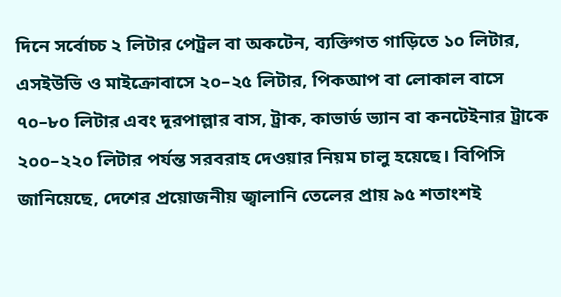দিনে সর্বোচ্চ ২ লিটার পেট্রল বা অকটেন, ব্যক্তিগত গাড়িতে ১০ লিটার, এসইউভি ও মাইক্রোবাসে ২০–২৫ লিটার, পিকআপ বা লোকাল বাসে ৭০–৮০ লিটার এবং দূরপাল্লার বাস, ট্রাক, কাভার্ড ভ্যান বা কনটেইনার ট্রাকে ২০০–২২০ লিটার পর্যন্ত সরবরাহ দেওয়ার নিয়ম চালু হয়েছে। বিপিসি জানিয়েছে, দেশের প্রয়োজনীয় জ্বালানি তেলের প্রায় ৯৫ শতাংশই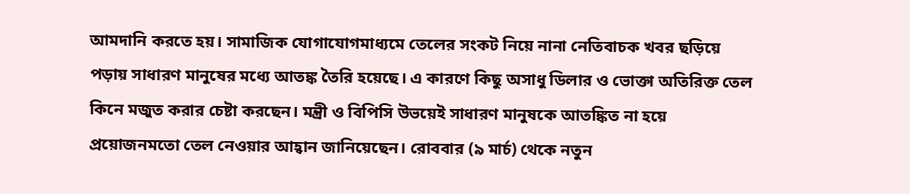আমদানি করতে হয়। সামাজিক যোগাযোগমাধ্যমে তেলের সংকট নিয়ে নানা নেতিবাচক খবর ছড়িয়ে পড়ায় সাধারণ মানুষের মধ্যে আতঙ্ক তৈরি হয়েছে। এ কারণে কিছু অসাধু ডিলার ও ভোক্তা অতিরিক্ত তেল কিনে মজুত করার চেষ্টা করছেন। মন্ত্রী ও বিপিসি উভয়েই সাধারণ মানুষকে আতঙ্কিত না হয়ে প্রয়োজনমতো তেল নেওয়ার আহ্বান জানিয়েছেন। রোববার (৯ মার্চ) থেকে নতুন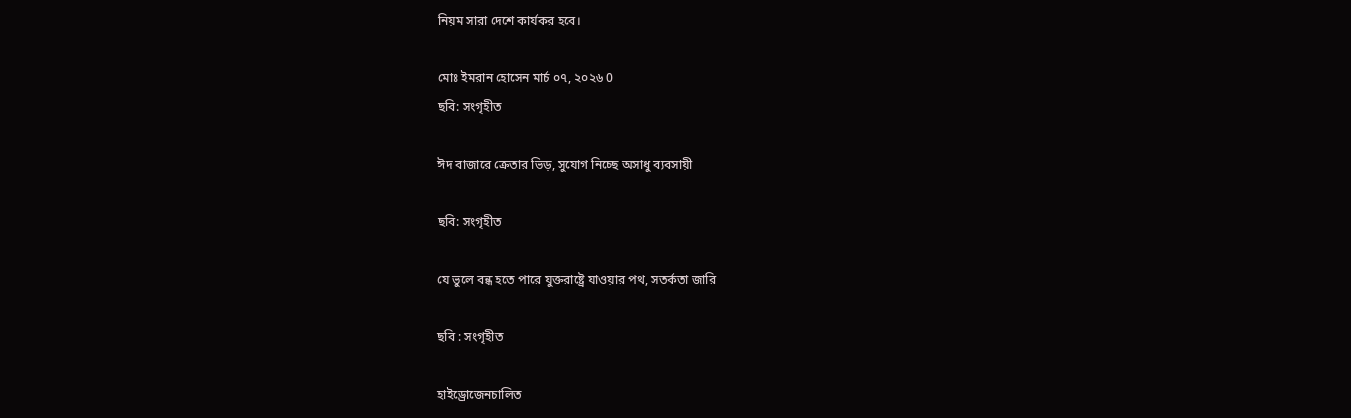নিয়ম সারা দেশে কার্যকর হবে।

মোঃ ইমরান হোসেন মার্চ ০৭, ২০২৬ 0
ছবি: সংগৃহীত

ঈদ বাজারে ক্রেতার ভিড়, সুযোগ নিচ্ছে অসাধু ব্যবসায়ী

ছবি: সংগৃহীত

যে ভুলে বন্ধ হতে পারে যুক্তরাষ্ট্রে যাওয়ার পথ, সতর্কতা জারি

ছবি : সংগৃহীত

হাইড্রোজেনচালিত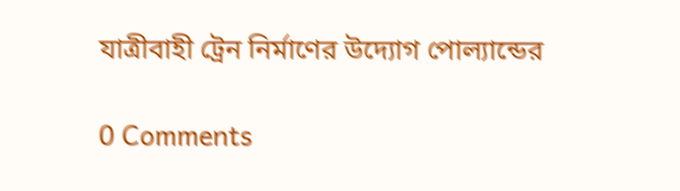যাত্রীবাহী ট্রেন নির্মাণের উদ্যোগ পোল্যান্ডের

0 Comments